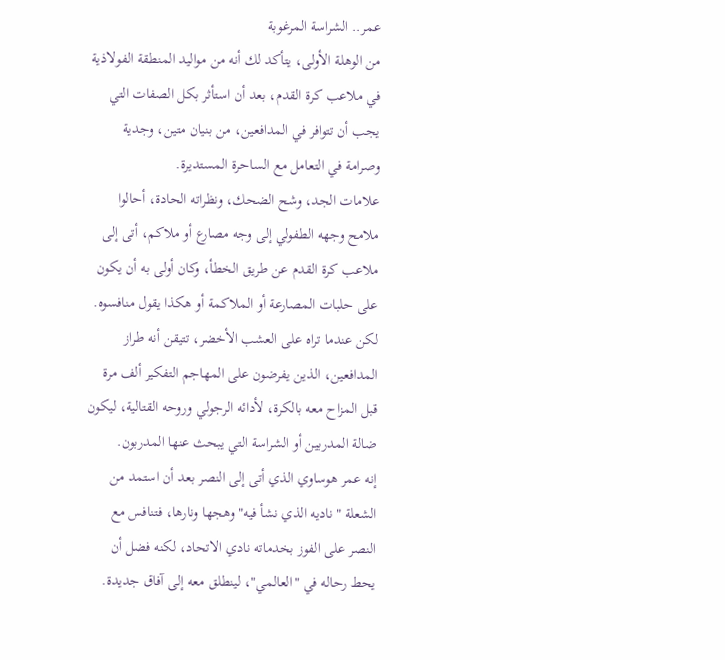عمر.. الشراسة المرغوبة
من الوهلة الأولى، يتأكد لك أنه من مواليد المنطقة الفولاذية في ملاعب كرة القدم، بعد أن استأثر بكل الصفات التي يجب أن تتوافر في المدافعين، من بنيان متين، وجدية وصرامة في التعامل مع الساحرة المستديرة.
علامات الجد، وشح الضحك، ونظراته الحادة، أحالوا ملامح وجهه الطفولي إلى وجه مصارع أو ملاكم، أتى إلى ملاعب كرة القدم عن طريق الخطأ، وكان أولى به أن يكون على حلبات المصارعة أو الملاكمة أو هكذا يقول منافسوه.
لكن عندما تراه على العشب الأخضر، تتيقن أنه طراز المدافعين، الذين يفرضون على المهاجم التفكير ألف مرة قبل المزاح معه بالكرة، لأدائه الرجولي وروحه القتالية، ليكون ضالة المدربين أو الشراسة التي يبحث عنها المدربون.
إنه عمر هوساوي الذي أتى إلى النصر بعد أن استمد من الشعلة "ناديه الذي نشأ فيه" وهجها ونارها، فتنافس مع النصر على الفوز بخدماته نادي الاتحاد، لكنه فضل أن يحط رحاله في "العالمي"، لينطلق معه إلى آفاق جديدة.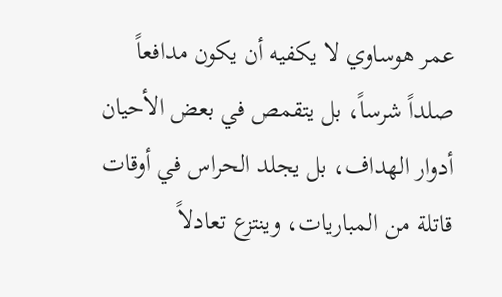عمر هوساوي لا يكفيه أن يكون مدافعاً صلداً شرساً، بل يتقمص في بعض الأحيان أدوار الهداف، بل يجلد الحراس في أوقات قاتلة من المباريات، وينتزع تعادلاً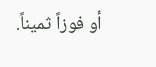أو فوزاً ثميناً.